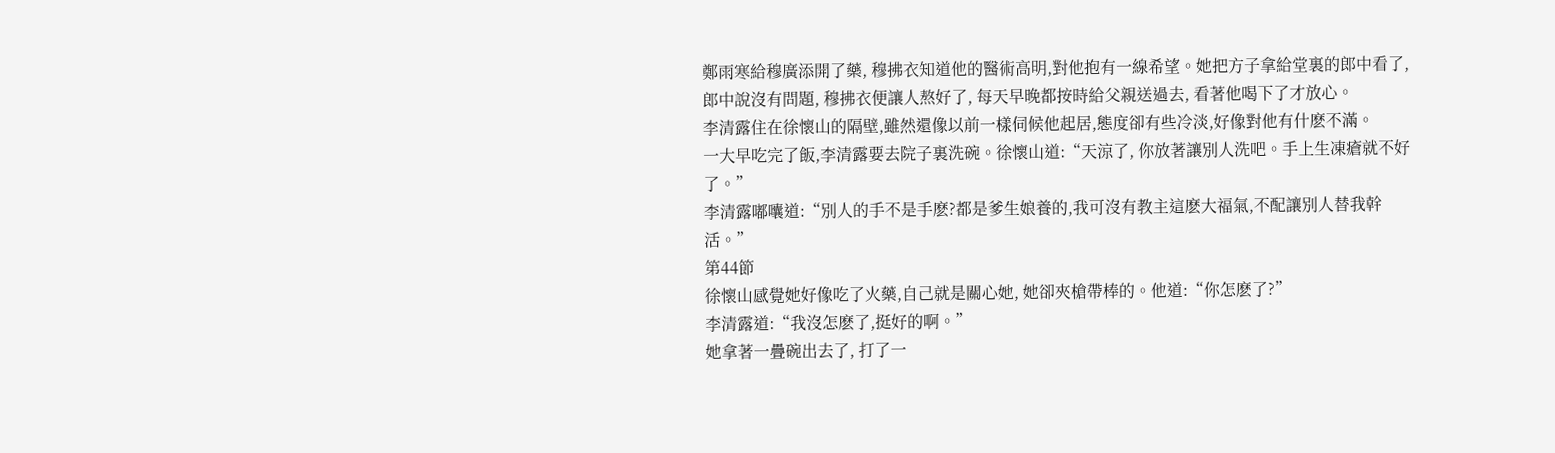鄭雨寒給穆廣添開了藥, 穆拂衣知道他的醫術高明,對他抱有一線希望。她把方子拿給堂裏的郎中看了,郎中說沒有問題, 穆拂衣便讓人熬好了, 每天早晚都按時給父親送過去, 看著他喝下了才放心。
李清露住在徐懷山的隔壁,雖然還像以前一樣伺候他起居,態度卻有些冷淡,好像對他有什麽不滿。
一大早吃完了飯,李清露要去院子裏洗碗。徐懷山道:“天涼了, 你放著讓別人洗吧。手上生凍瘡就不好了。”
李清露嘟囔道:“別人的手不是手麽?都是爹生娘養的,我可沒有教主這麽大福氣,不配讓別人替我幹活。”
第44節
徐懷山感覺她好像吃了火藥,自己就是關心她, 她卻夾槍帶棒的。他道:“你怎麽了?”
李清露道:“我沒怎麽了,挺好的啊。”
她拿著一疊碗出去了, 打了一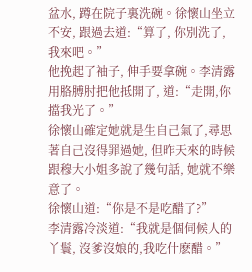盆水, 蹲在院子裏洗碗。徐懷山坐立不安, 跟過去道:“算了, 你別洗了, 我來吧。”
他挽起了袖子, 伸手要拿碗。李清露用胳膊肘把他抵開了, 道:“走開,你擋我光了。”
徐懷山確定她就是生自己氣了,尋思著自己沒得罪過她, 但昨天來的時候跟穆大小姐多說了幾句話, 她就不樂意了。
徐懷山道:“你是不是吃醋了?”
李清露冷淡道:“我就是個伺候人的丫鬟, 沒爹沒娘的,我吃什麽醋。”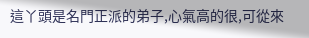這丫頭是名門正派的弟子,心氣高的很,可從來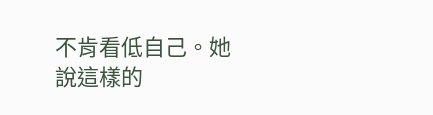不肯看低自己。她說這樣的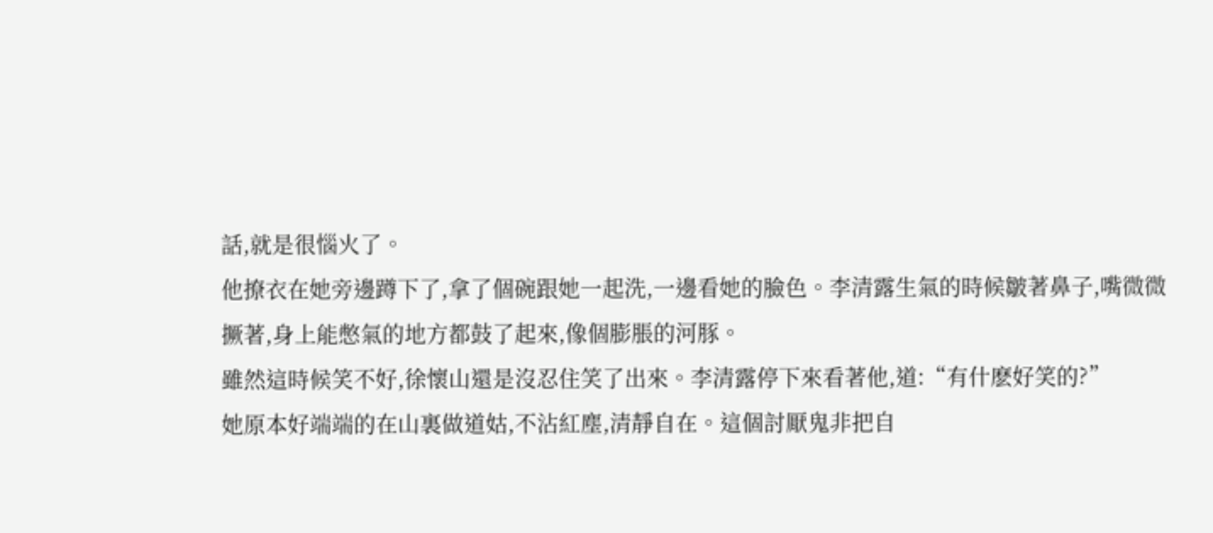話,就是很惱火了。
他撩衣在她旁邊蹲下了,拿了個碗跟她一起洗,一邊看她的臉色。李清露生氣的時候皺著鼻子,嘴微微撅著,身上能憋氣的地方都鼓了起來,像個膨脹的河豚。
雖然這時候笑不好,徐懷山還是沒忍住笑了出來。李清露停下來看著他,道:“有什麽好笑的?”
她原本好端端的在山裏做道姑,不沾紅塵,清靜自在。這個討厭鬼非把自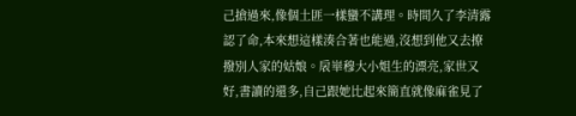己搶過來,像個土匪一樣蠻不講理。時間久了李清露認了命,本來想這樣湊合著也能過,沒想到他又去撩撥別人家的姑娘。扆崋穆大小姐生的漂亮,家世又好,書讀的還多,自己跟她比起來簡直就像麻雀見了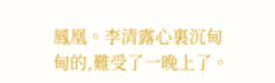鳳凰。李清露心裏沉甸甸的,難受了一晚上了。